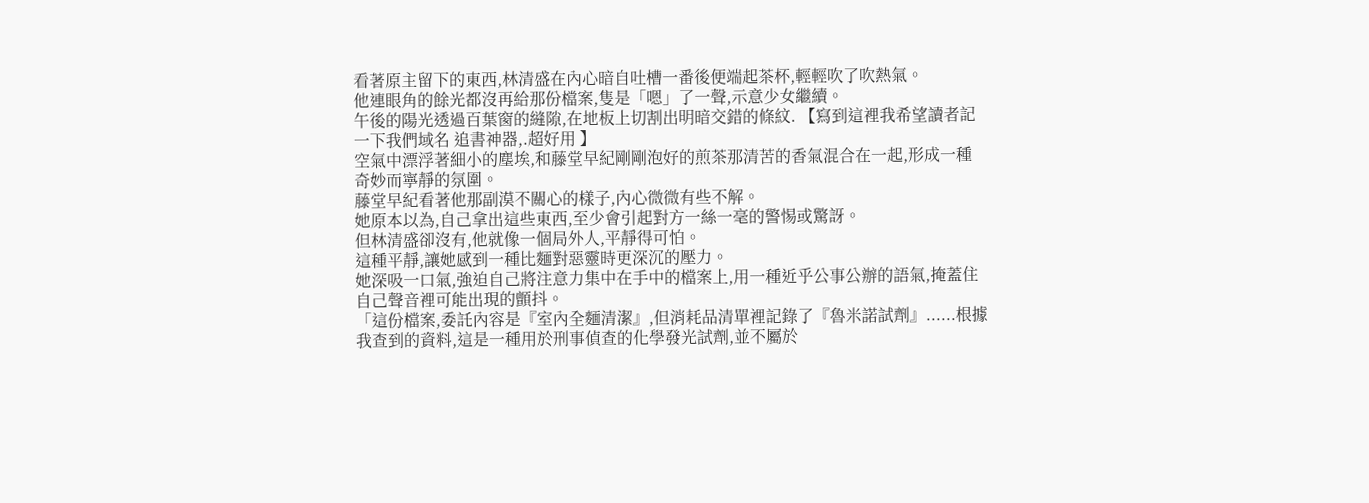看著原主留下的東西,林清盛在內心暗自吐槽一番後便端起茶杯,輕輕吹了吹熱氣。
他連眼角的餘光都沒再給那份檔案,隻是「嗯」了一聲,示意少女繼續。
午後的陽光透過百葉窗的縫隙,在地板上切割出明暗交錯的條紋. 【寫到這裡我希望讀者記一下我們域名 追書神器,.超好用 】
空氣中漂浮著細小的塵埃,和藤堂早紀剛剛泡好的煎茶那清苦的香氣混合在一起,形成一種奇妙而寧靜的氛圍。
藤堂早紀看著他那副漠不關心的樣子,內心微微有些不解。
她原本以為,自己拿出這些東西,至少會引起對方一絲一毫的警惕或驚訝。
但林清盛卻沒有,他就像一個局外人,平靜得可怕。
這種平靜,讓她感到一種比麵對惡靈時更深沉的壓力。
她深吸一口氣,強迫自己將注意力集中在手中的檔案上,用一種近乎公事公辦的語氣,掩蓋住自己聲音裡可能出現的顫抖。
「這份檔案,委託內容是『室內全麵清潔』,但消耗品清單裡記錄了『魯米諾試劑』......根據我查到的資料,這是一種用於刑事偵查的化學發光試劑,並不屬於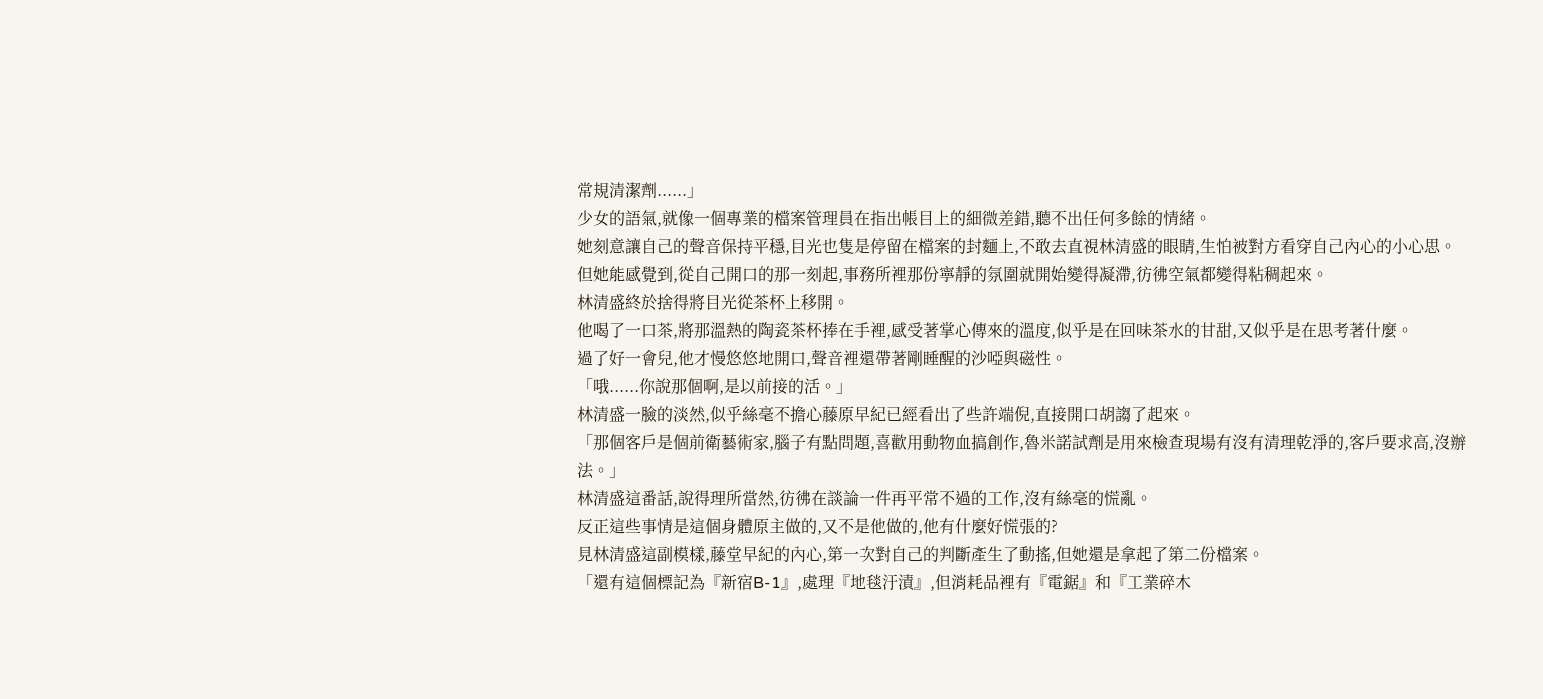常規清潔劑......」
少女的語氣,就像一個專業的檔案管理員在指出帳目上的細微差錯,聽不出任何多餘的情緒。
她刻意讓自己的聲音保持平穩,目光也隻是停留在檔案的封麵上,不敢去直視林清盛的眼睛,生怕被對方看穿自己內心的小心思。
但她能感覺到,從自己開口的那一刻起,事務所裡那份寧靜的氛圍就開始變得凝滯,彷彿空氣都變得粘稠起來。
林清盛終於捨得將目光從茶杯上移開。
他喝了一口茶,將那溫熱的陶瓷茶杯捧在手裡,感受著掌心傳來的溫度,似乎是在回味茶水的甘甜,又似乎是在思考著什麼。
過了好一會兒,他才慢悠悠地開口,聲音裡還帶著剛睡醒的沙啞與磁性。
「哦......你說那個啊,是以前接的活。」
林清盛一臉的淡然,似乎絲毫不擔心藤原早紀已經看出了些許端倪,直接開口胡謅了起來。
「那個客戶是個前衛藝術家,腦子有點問題,喜歡用動物血搞創作,魯米諾試劑是用來檢查現場有沒有清理乾淨的,客戶要求高,沒辦法。」
林清盛這番話,說得理所當然,彷彿在談論一件再平常不過的工作,沒有絲毫的慌亂。
反正這些事情是這個身體原主做的,又不是他做的,他有什麼好慌張的?
見林清盛這副模樣,藤堂早紀的內心,第一次對自己的判斷產生了動搖,但她還是拿起了第二份檔案。
「還有這個標記為『新宿B-1』,處理『地毯汙漬』,但消耗品裡有『電鋸』和『工業碎木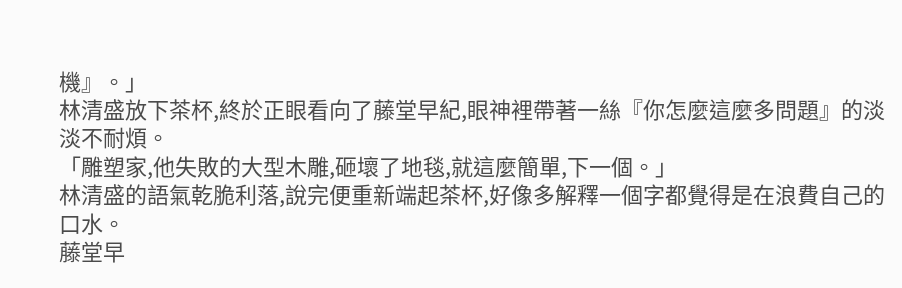機』。」
林清盛放下茶杯,終於正眼看向了藤堂早紀,眼神裡帶著一絲『你怎麼這麼多問題』的淡淡不耐煩。
「雕塑家,他失敗的大型木雕,砸壞了地毯,就這麼簡單,下一個。」
林清盛的語氣乾脆利落,說完便重新端起茶杯,好像多解釋一個字都覺得是在浪費自己的口水。
藤堂早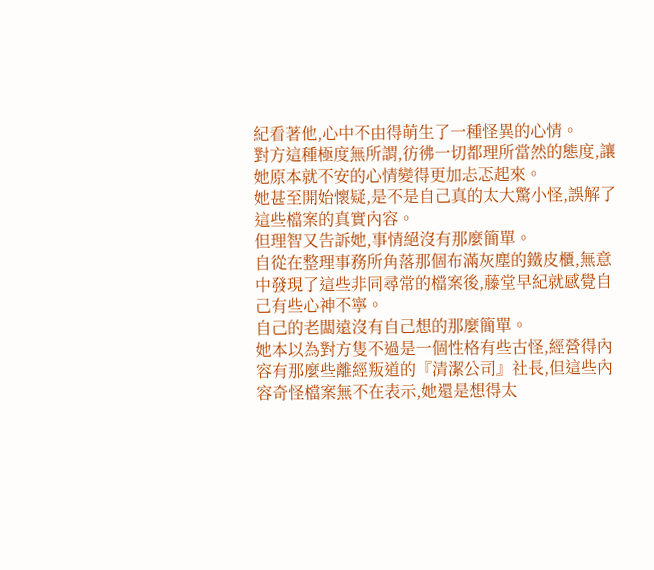紀看著他,心中不由得萌生了一種怪異的心情。
對方這種極度無所謂,彷彿一切都理所當然的態度,讓她原本就不安的心情變得更加忐忑起來。
她甚至開始懷疑,是不是自己真的太大驚小怪,誤解了這些檔案的真實內容。
但理智又告訴她,事情絕沒有那麼簡單。
自從在整理事務所角落那個布滿灰塵的鐵皮櫃,無意中發現了這些非同尋常的檔案後,藤堂早紀就感覺自己有些心神不寧。
自己的老闆遠沒有自己想的那麼簡單。
她本以為對方隻不過是一個性格有些古怪,經營得內容有那麼些離經叛道的『清潔公司』社長,但這些內容奇怪檔案無不在表示,她還是想得太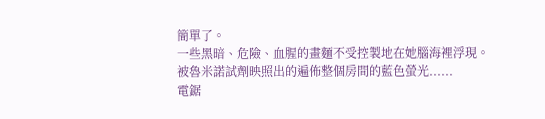簡單了。
一些黑暗、危險、血腥的畫麵不受控製地在她腦海裡浮現。
被魯米諾試劑映照出的遍佈整個房間的藍色螢光......
電鋸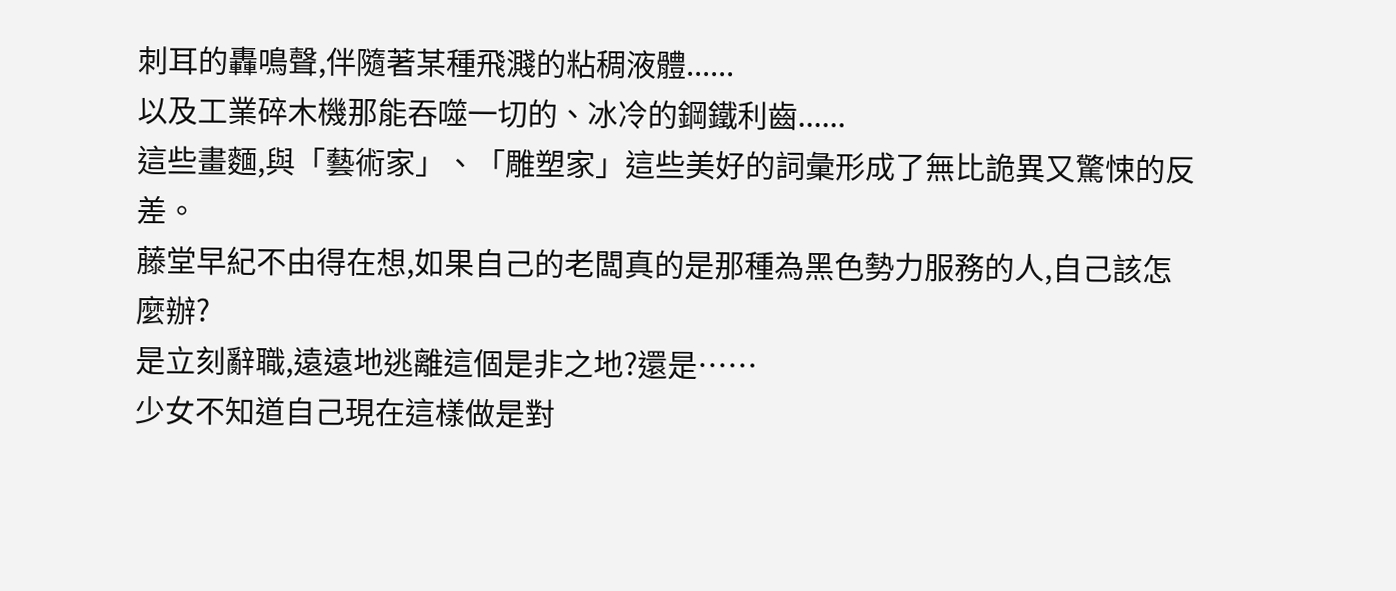刺耳的轟鳴聲,伴隨著某種飛濺的粘稠液體......
以及工業碎木機那能吞噬一切的、冰冷的鋼鐵利齒......
這些畫麵,與「藝術家」、「雕塑家」這些美好的詞彙形成了無比詭異又驚悚的反差。
藤堂早紀不由得在想,如果自己的老闆真的是那種為黑色勢力服務的人,自己該怎麼辦?
是立刻辭職,遠遠地逃離這個是非之地?還是……
少女不知道自己現在這樣做是對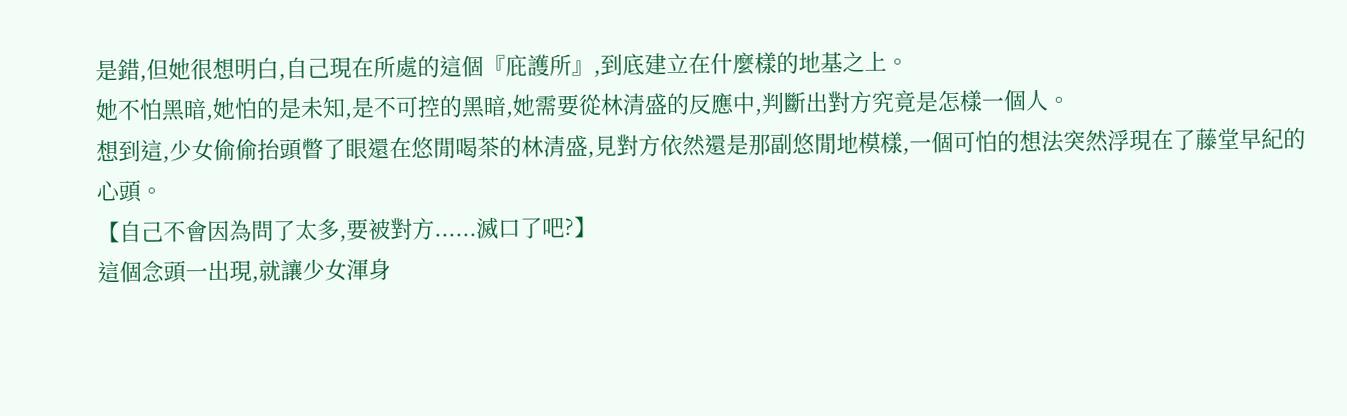是錯,但她很想明白,自己現在所處的這個『庇護所』,到底建立在什麼樣的地基之上。
她不怕黑暗,她怕的是未知,是不可控的黑暗,她需要從林清盛的反應中,判斷出對方究竟是怎樣一個人。
想到這,少女偷偷抬頭瞥了眼還在悠閒喝茶的林清盛,見對方依然還是那副悠閒地模樣,一個可怕的想法突然浮現在了藤堂早紀的心頭。
【自己不會因為問了太多,要被對方......滅口了吧?】
這個念頭一出現,就讓少女渾身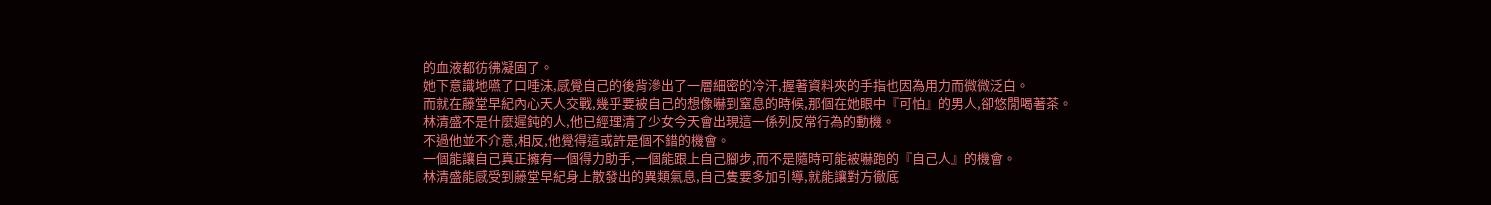的血液都彷彿凝固了。
她下意識地嚥了口唾沫,感覺自己的後背滲出了一層細密的冷汗,握著資料夾的手指也因為用力而微微泛白。
而就在藤堂早紀內心天人交戰,幾乎要被自己的想像嚇到窒息的時候,那個在她眼中『可怕』的男人,卻悠閒喝著茶。
林清盛不是什麼遲鈍的人,他已經理清了少女今天會出現這一係列反常行為的動機。
不過他並不介意,相反,他覺得這或許是個不錯的機會。
一個能讓自己真正擁有一個得力助手,一個能跟上自己腳步,而不是隨時可能被嚇跑的『自己人』的機會。
林清盛能感受到藤堂早紀身上散發出的異類氣息,自己隻要多加引導,就能讓對方徹底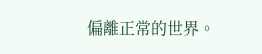偏離正常的世界。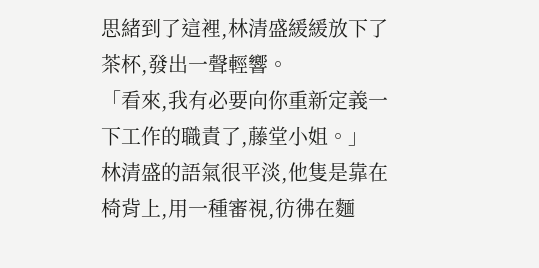思緒到了這裡,林清盛緩緩放下了茶杯,發出一聲輕響。
「看來,我有必要向你重新定義一下工作的職責了,藤堂小姐。」
林清盛的語氣很平淡,他隻是靠在椅背上,用一種審視,彷彿在麵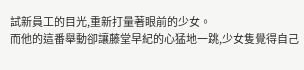試新員工的目光,重新打量著眼前的少女。
而他的這番舉動卻讓藤堂早紀的心猛地一跳,少女隻覺得自己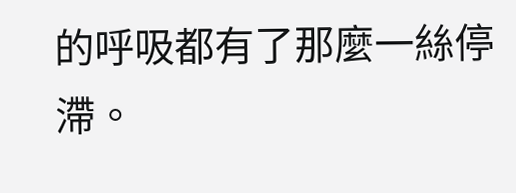的呼吸都有了那麼一絲停滯。